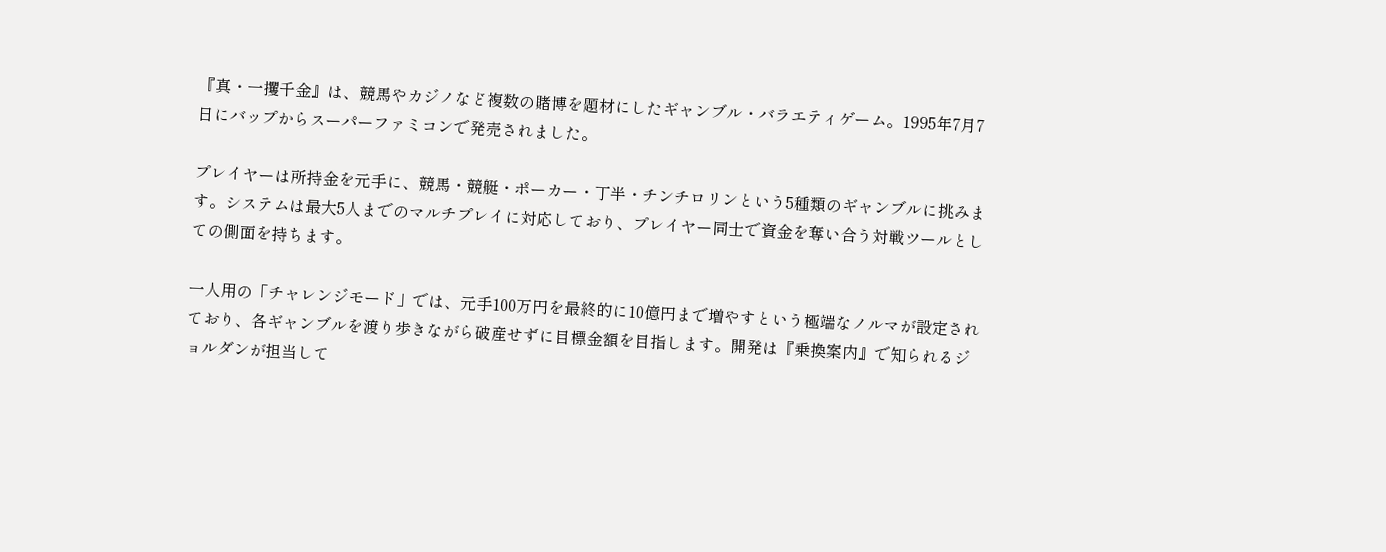『真・一攫千金』は、競馬やカジノなど複数の賭博を題材にしたギャンブル・バラエティゲーム。1995年7月7日にバップからスーパーファミコンで発売されました。

プレイヤーは所持金を元手に、競馬・競艇・ポーカー・丁半・チンチロリンという5種類のギャンブルに挑みます。システムは最大5人までのマルチプレイに対応しており、プレイヤー同士で資金を奪い合う対戦ツールとしての側面を持ちます。

一人用の「チャレンジモード」では、元手100万円を最終的に10億円まで増やすという極端なノルマが設定されており、各ギャンブルを渡り歩きながら破産せずに目標金額を目指します。開発は『乗換案内』で知られるジョルダンが担当して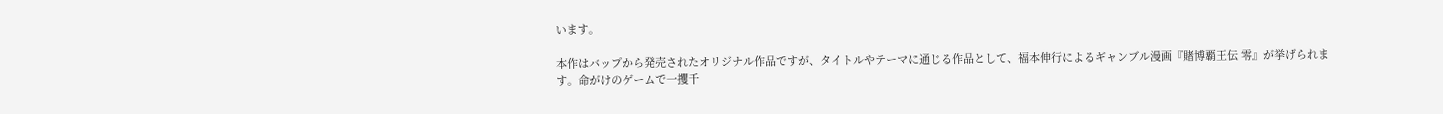います。

本作はバップから発売されたオリジナル作品ですが、タイトルやテーマに通じる作品として、福本伸行によるギャンブル漫画『賭博覇王伝 零』が挙げられます。命がけのゲームで一攫千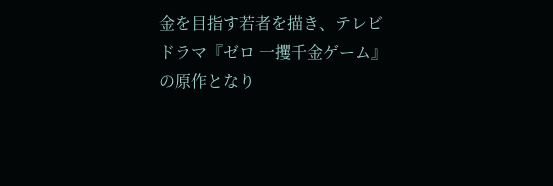金を目指す若者を描き、テレビドラマ『ゼロ 一攫千金ゲーム』の原作となり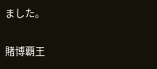ました。

賭博覇王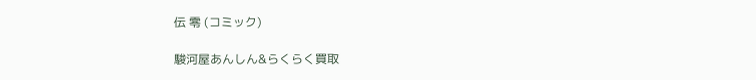伝 零 (コミック)

駿河屋あんしん&らくらく買取